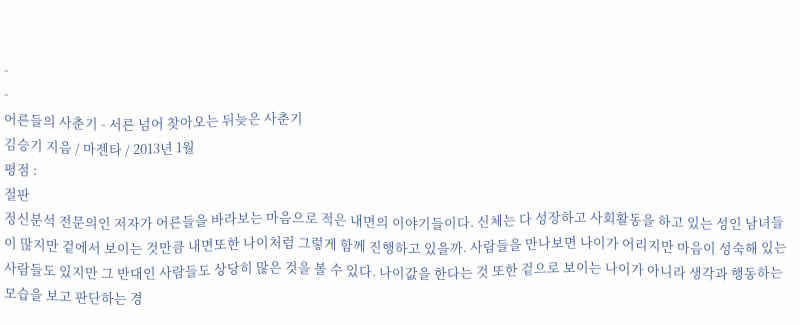-
-
어른들의 사춘기 - 서른 넘어 찾아오는 뒤늦은 사춘기
김승기 지음 / 마젠타 / 2013년 1월
평점 :
절판
정신분석 전문의인 저자가 어른들을 바라보는 마음으로 적은 내면의 이야기들이다. 신체는 다 성장하고 사회활동을 하고 있는 성인 남녀들이 많지만 겉에서 보이는 것만큼 내면또한 나이처럼 그렇게 함께 진행하고 있을까. 사람들을 만나보면 나이가 어리지만 마음이 성숙해 있는 사람들도 있지만 그 반대인 사람들도 상당히 많은 것을 볼 수 있다. 나이값을 한다는 것 또한 겉으로 보이는 나이가 아니라 생각과 행동하는 모습을 보고 판단하는 경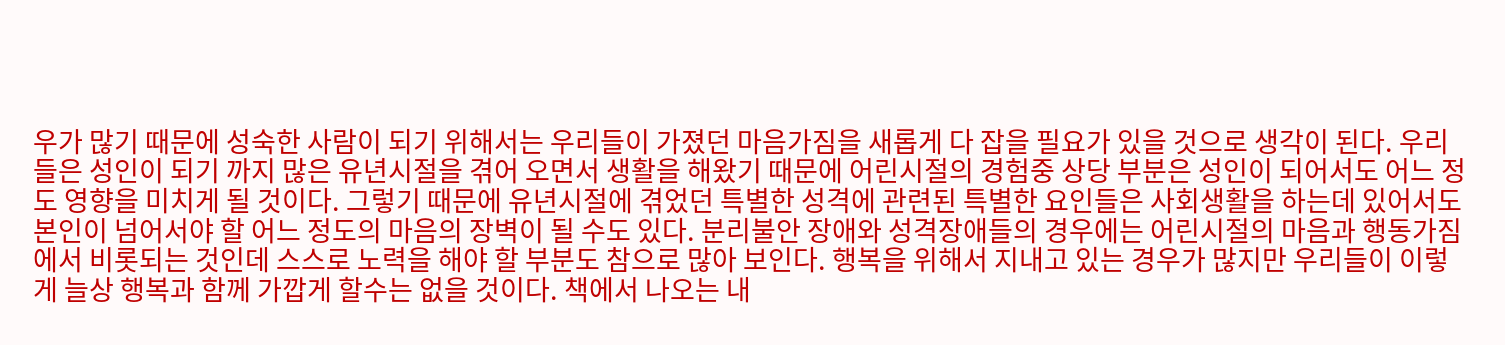우가 많기 때문에 성숙한 사람이 되기 위해서는 우리들이 가졌던 마음가짐을 새롭게 다 잡을 필요가 있을 것으로 생각이 된다. 우리들은 성인이 되기 까지 많은 유년시절을 겪어 오면서 생활을 해왔기 때문에 어린시절의 경험중 상당 부분은 성인이 되어서도 어느 정도 영향을 미치게 될 것이다. 그렇기 때문에 유년시절에 겪었던 특별한 성격에 관련된 특별한 요인들은 사회생활을 하는데 있어서도 본인이 넘어서야 할 어느 정도의 마음의 장벽이 될 수도 있다. 분리불안 장애와 성격장애들의 경우에는 어린시절의 마음과 행동가짐에서 비롯되는 것인데 스스로 노력을 해야 할 부분도 참으로 많아 보인다. 행복을 위해서 지내고 있는 경우가 많지만 우리들이 이렇게 늘상 행복과 함께 가깝게 할수는 없을 것이다. 책에서 나오는 내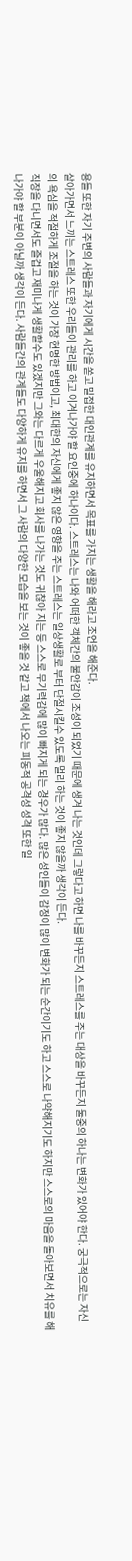용들 또한 자기 주변의 사람들과 자기에게 시간을 쏟고 밀접한 대인관계를 유지하면서 목표를 가지는 생활을 해라고 조언을 해준다.
살아가면서 느끼는 스트레스 또한 우리들이 관리를 하고 이겨나가야 할 요인중에 하나이다. 스트레스는 나와 어떠한 객체간의 불안감이 조성이 되었기 때문에 생겨 나는 것인데 그렇다고 하면 나를 바꾸든지 스트레스를 주는 대상을 바꾸든지 둘중의 하나는 변화가 있어야 한다. 궁극적으로는 자신의 욕심을 적절하게 조절을 하는 것이 가장 현명한 방법이고, 최대한의 자신에게 좋지 않은 영향을 주는 스트레스는 일상생활로 부터 단절시킬수 있도록 멀리 하는 것이 좋지 않을까 생각이 든다.
직장을 다니면서도 즐겁고 재미나게 생활할수도 있겠지만 그와는 다르게 우울해지고 회사를 나가는 것도 귀찮아 지는 등 스스로 무기력감에 많이 빠지게 되는 경우가 많다. 많은 성인들이 감정이 많이 변화가 되는 순간이기도 하고 스스로 나약해지기도 하지만 스스로의 마음을 돌아보면서 치유를 해 나가야 할 부분이 아닐까 생각이 든다. 사람들간의 관계들도 다양하게 유지를 하면서 그 사람의 다양한 모습을 보는 것이 좋을 것 같고 책에서 나오는 피동적 공격성 성격 또한 일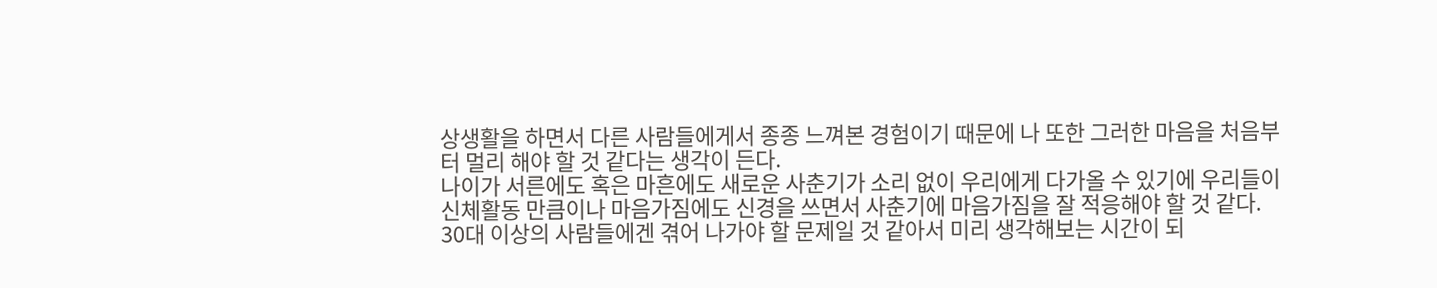상생활을 하면서 다른 사람들에게서 종종 느껴본 경험이기 때문에 나 또한 그러한 마음을 처음부터 멀리 해야 할 것 같다는 생각이 든다.
나이가 서른에도 혹은 마흔에도 새로운 사춘기가 소리 없이 우리에게 다가올 수 있기에 우리들이 신체활동 만큼이나 마음가짐에도 신경을 쓰면서 사춘기에 마음가짐을 잘 적응해야 할 것 같다.
30대 이상의 사람들에겐 겪어 나가야 할 문제일 것 같아서 미리 생각해보는 시간이 되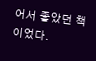어서 좋았던 책이었다.